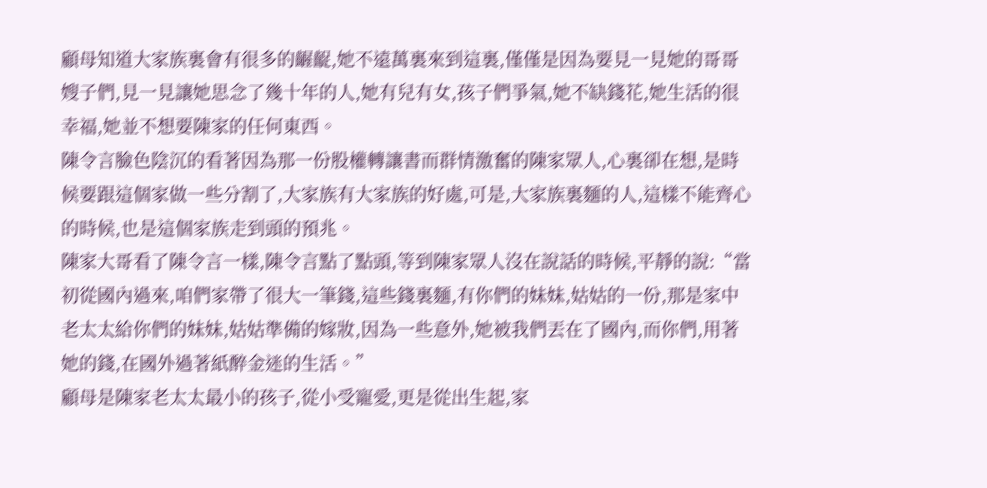顧母知道大家族裏會有很多的齷齪,她不遠萬裏來到這裏,僅僅是因為要見一見她的哥哥嫂子們,見一見讓她思念了幾十年的人,她有兒有女,孩子們爭氣,她不缺錢花,她生活的很幸福,她並不想要陳家的任何東西。
陳令言臉色陰沉的看著因為那一份股權轉讓書而群情激奮的陳家眾人,心裏卻在想,是時候要跟這個家做一些分割了,大家族有大家族的好處,可是,大家族裏麵的人,這樣不能齊心的時候,也是這個家族走到頭的預兆。
陳家大哥看了陳令言一樣,陳令言點了點頭,等到陳家眾人沒在說話的時候,平靜的說:“當初從國內過來,咱們家帶了很大一筆錢,這些錢裏麵,有你們的妹妹,姑姑的一份,那是家中老太太給你們的妹妹,姑姑準備的嫁妝,因為一些意外,她被我們丟在了國內,而你們,用著她的錢,在國外過著紙醉金迷的生活。”
顧母是陳家老太太最小的孩子,從小受寵愛,更是從出生起,家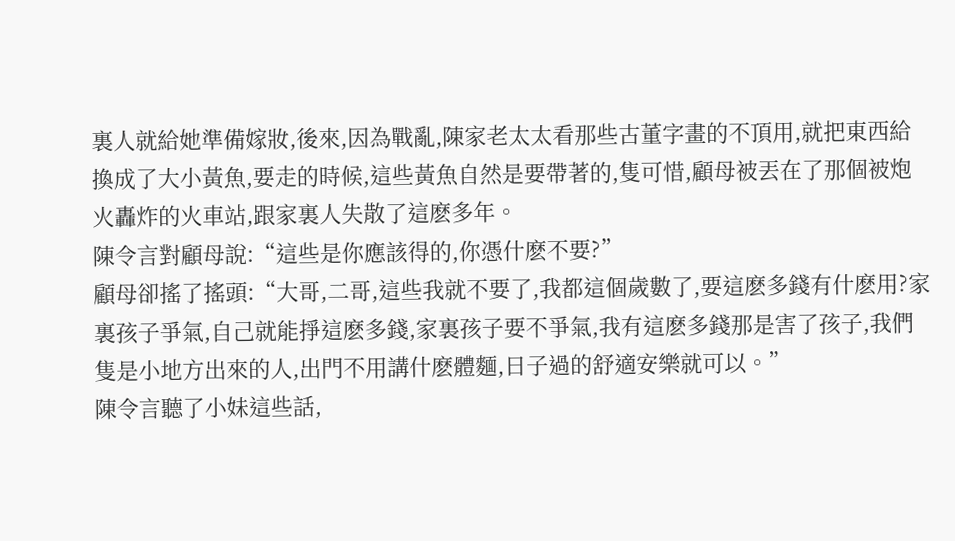裏人就給她準備嫁妝,後來,因為戰亂,陳家老太太看那些古董字畫的不頂用,就把東西給換成了大小黃魚,要走的時候,這些黃魚自然是要帶著的,隻可惜,顧母被丟在了那個被炮火轟炸的火車站,跟家裏人失散了這麽多年。
陳令言對顧母說:“這些是你應該得的,你憑什麽不要?”
顧母卻搖了搖頭:“大哥,二哥,這些我就不要了,我都這個歲數了,要這麽多錢有什麽用?家裏孩子爭氣,自己就能掙這麽多錢,家裏孩子要不爭氣,我有這麽多錢那是害了孩子,我們隻是小地方出來的人,出門不用講什麽體麵,日子過的舒適安樂就可以。”
陳令言聽了小妹這些話,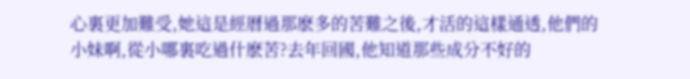心裏更加難受,她這是經曆過那麽多的苦難之後,才活的這樣通透,他們的小妹啊,從小哪裏吃過什麽苦?去年回國,他知道那些成分不好的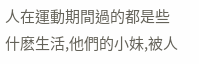人在運動期間過的都是些什麽生活,他們的小妹,被人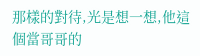那樣的對待,光是想一想,他這個當哥哥的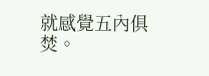就感覺五內俱焚。